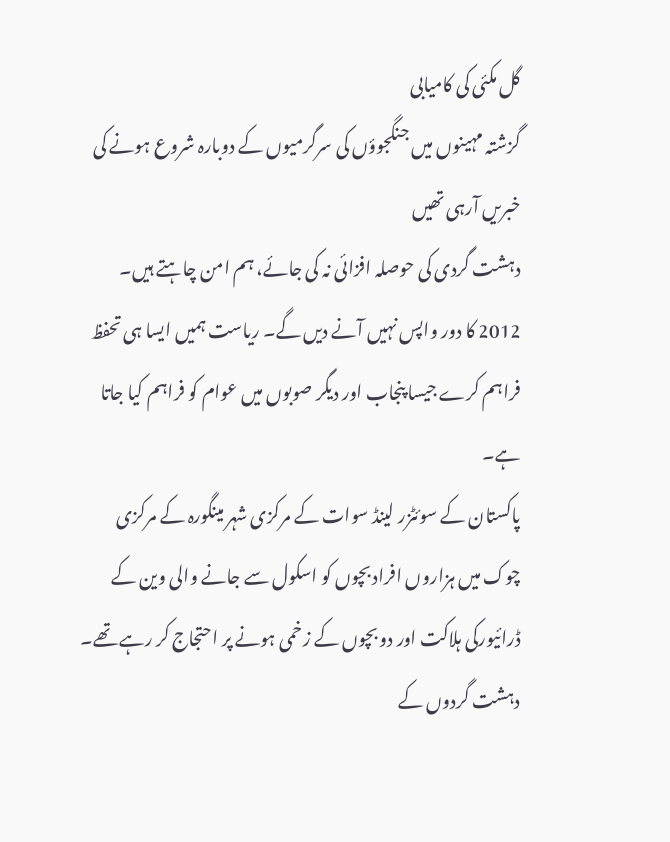گل مکئی کی کامیابی
گزشتہ مہینوں میں جنگجوؤں کی سرگرمیوں کے دوبارہ شروع ہونے کی خبریں آرہی تھیں
دہشت گردی کی حوصلہ افزائی نہ کی جائے، ہم امن چاہتے ہیں۔ 2012 کا دور واپس نہیں آنے دیں گے۔ ریاست ہمیں ایسا ہی تحفظ فراہم کرے جیسا پنجاب اور دیگر صوبوں میں عوام کو فراہم کیا جاتا ہے۔
پاکستان کے سوئٹزر لینڈ سوات کے مرکزی شہر مینگورہ کے مرکزی چوک میں ہزاروں افراد بچوں کو اسکول سے جانے والی وین کے ڈرائیورکی ہلاکت اور دو بچوں کے زخمی ہونے پر احتجاج کر رہے تھے۔ دہشت گردوں کے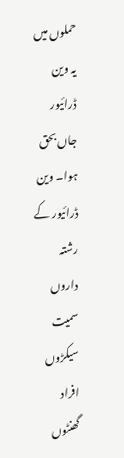حملوں میں یہ وین ڈرائیور جاں بحق ہوا۔ وین ڈرائیور کے رشتہ داروں سمیت سیکڑوں افراد گھنٹوں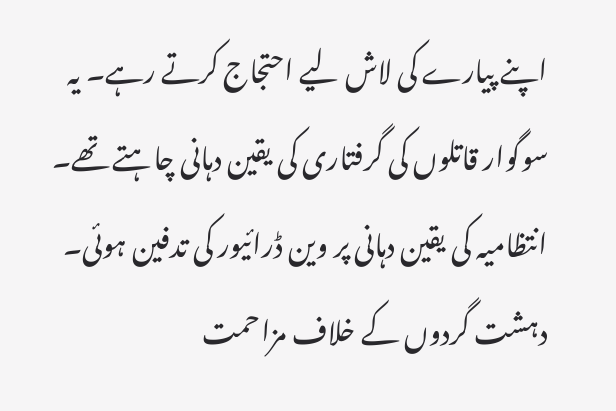اپنے پیارے کی لاش لیے احتجاج کرتے رہے۔ یہ سوگوار قاتلوں کی گرفتاری کی یقین دہانی چاہتے تھے۔
انتظامیہ کی یقین دہانی پر وین ڈرائیور کی تدفین ہوئی۔ دہشت گردوں کے خلاف مزاحمت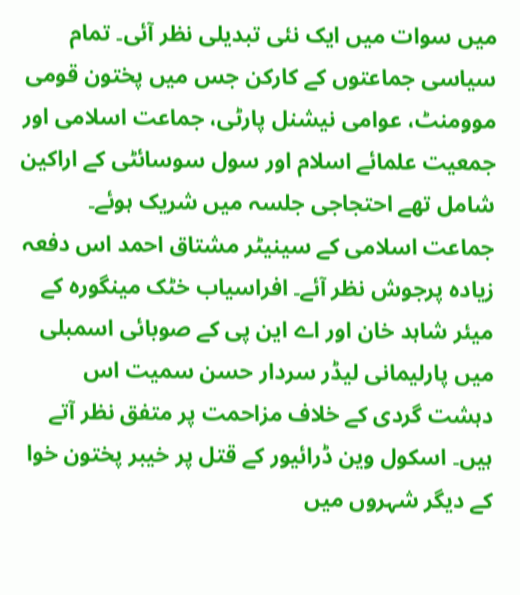میں سوات میں ایک نئی تبدیلی نظر آئی۔ تمام سیاسی جماعتوں کے کارکن جس میں پختون قومی موومنٹ، عوامی نیشنل پارٹی، جماعت اسلامی اور جمعیت علمائے اسلام اور سول سوسائٹی کے اراکین شامل تھے احتجاجی جلسہ میں شریک ہوئے۔
جماعت اسلامی کے سینیٹر مشتاق احمد اس دفعہ زیادہ پرجوش نظر آئے۔ افراسیاب خٹک مینگورہ کے میئر شاہد خان اور اے این پی کے صوبائی اسمبلی میں پارلیمانی لیڈر سردار حسن سمیت اس دہشت گردی کے خلاف مزاحمت پر متفق نظر آتے ہیں۔ اسکول وین ڈرائیور کے قتل پر خیبر پختون خوا کے دیگر شہروں میں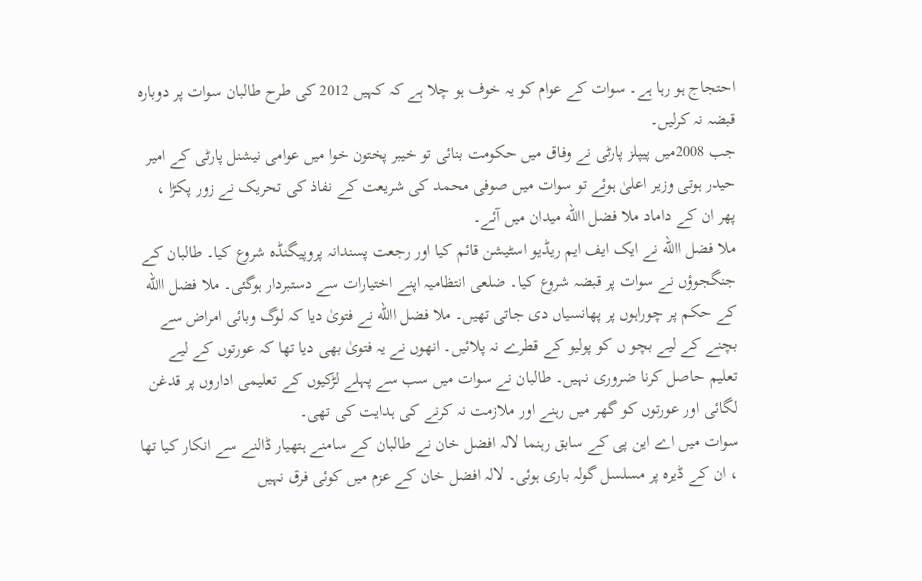احتجاج ہو رہا ہے۔ سوات کے عوام کو یہ خوف ہو چلا ہے کہ کہیں 2012 کی طرح طالبان سوات پر دوبارہ قبضہ نہ کرلیں۔
جب 2008میں پیپلز پارٹی نے وفاق میں حکومت بنائی تو خیبر پختون خوا میں عوامی نیشنل پارٹی کے امیر حیدر ہوتی وزیر اعلیٰ ہوئے تو سوات میں صوفی محمد کی شریعت کے نفاذ کی تحریک نے زور پکڑا ، پھر ان کے داماد ملا فضل االله میدان میں آئے۔
ملا فضل االله نے ایک ایف ایم ریڈیو اسٹیشن قائم کیا اور رجعت پسندانہ پروپیگنڈہ شروع کیا۔ طالبان کے جنگجوؤں نے سوات پر قبضہ شروع کیا۔ ضلعی انتظامیہ اپنے اختیارات سے دستبردار ہوگئی۔ ملا فضل االله کے حکم پر چوراہوں پر پھانسیاں دی جاتی تھیں۔ ملا فضل االله نے فتویٰ دیا کہ لوگ وبائی امراض سے بچنے کے لیے بچو ں کو پولیو کے قطرے نہ پلائیں۔ انھوں نے یہ فتویٰ بھی دیا تھا کہ عورتوں کے لیے تعلیم حاصل کرنا ضروری نہیں۔ طالبان نے سوات میں سب سے پہلے لڑکیوں کے تعلیمی اداروں پر قدغن لگائی اور عورتوں کو گھر میں رہنے اور ملازمت نہ کرنے کی ہدایت کی تھی۔
سوات میں اے این پی کے سابق رہنما لالہ افضل خان نے طالبان کے سامنے ہتھیار ڈالنے سے انکار کیا تھا ، ان کے ڈیرہ پر مسلسل گولہ باری ہوئی۔ لالہ افضل خان کے عزم میں کوئی فرق نہیں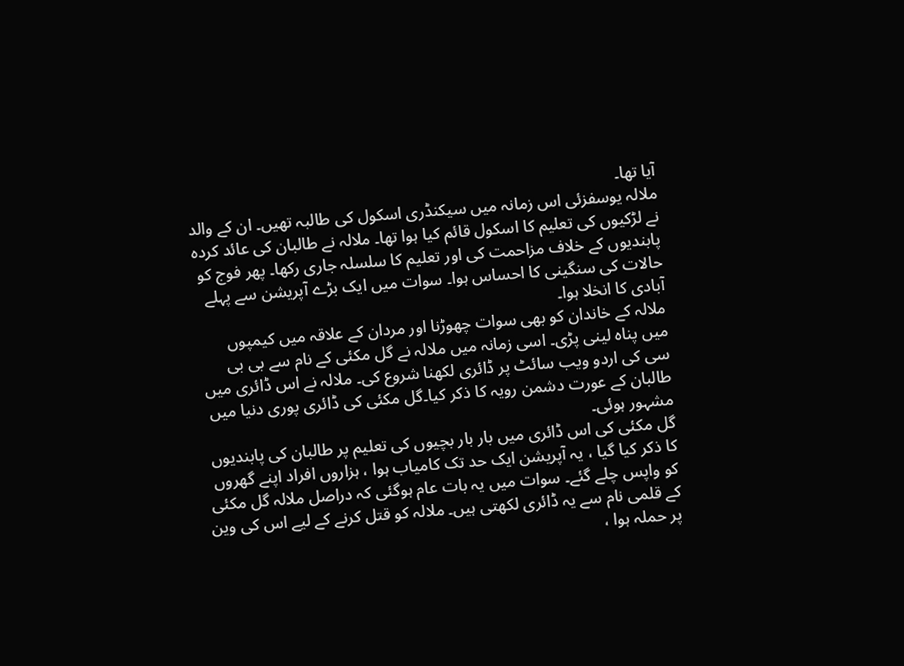آیا تھا۔
ملالہ یوسفزئی اس زمانہ میں سیکنڈری اسکول کی طالبہ تھیں۔ ان کے والد نے لڑکیوں کی تعلیم کا اسکول قائم کیا ہوا تھا۔ ملالہ نے طالبان کی عائد کردہ پابندیوں کے خلاف مزاحمت کی اور تعلیم کا سلسلہ جاری رکھا۔ پھر فوج کو حالات کی سنگینی کا احساس ہوا۔ سوات میں ایک بڑے آپریشن سے پہلے آبادی کا انخلا ہوا۔
ملالہ کے خاندان کو بھی سوات چھوڑنا اور مردان کے علاقہ میں کیمپوں میں پناہ لینی پڑی۔ اسی زمانہ میں ملالہ نے گل مکئی کے نام سے بی بی سی کی اردو ویب سائٹ پر ڈائری لکھنا شروع کی۔ ملالہ نے اس ڈائری میں طالبان کے عورت دشمن رویہ کا ذکر کیا۔گل مکئی کی ڈائری پوری دنیا میں مشہور ہوئی۔
گل مکئی کی اس ڈائری میں بار بار بچیوں کی تعلیم پر طالبان کی پابندیوں کا ذکر کیا گیا ، یہ آپریشن ایک حد تک کامیاب ہوا ، ہزاروں افراد اپنے گھروں کو واپس چلے گئے۔ سوات میں یہ بات عام ہوگئی کہ دراصل ملالہ گل مکئی کے قلمی نام سے یہ ڈائری لکھتی ہیں۔ ملالہ کو قتل کرنے کے لیے اس کی وین پر حملہ ہوا ،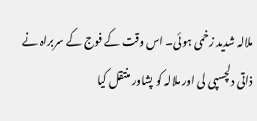ملالہ شدید زخمی ہوئی۔ اس وقت کے فوج کے سربراہ نے ذاتی دلچسپی لی اور ملالہ کو پشاور منتقل کیا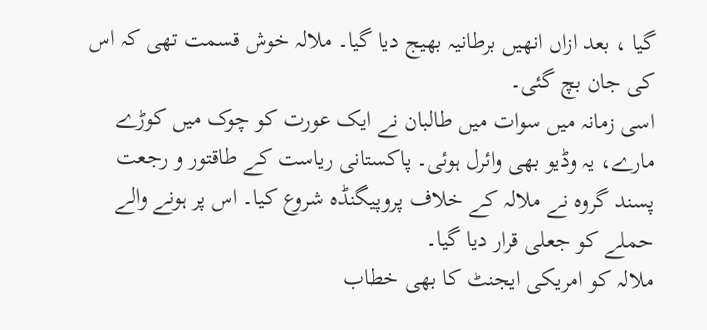گیا ، بعد ازاں انھیں برطانیہ بھیج دیا گیا۔ ملالہ خوش قسمت تھی کہ اس کی جان بچ گئی۔
اسی زمانہ میں سوات میں طالبان نے ایک عورت کو چوک میں کوڑے مارے، یہ وڈیو بھی وائرل ہوئی۔ پاکستانی ریاست کے طاقتور و رجعت پسند گروہ نے ملالہ کے خلاف پروپیگنڈہ شروع کیا۔ اس پر ہونے والے حملے کو جعلی قرار دیا گیا۔
ملالہ کو امریکی ایجنٹ کا بھی خطاب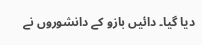دیا گیا۔ دائیں بازو کے دانشوروں نے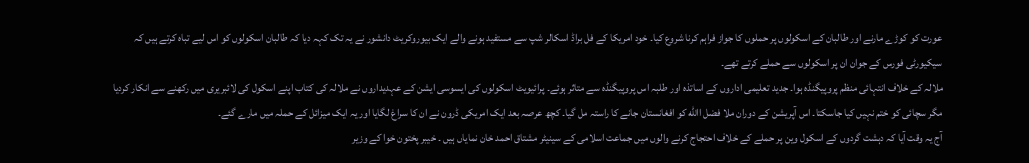عورت کو کوڑے مارنے اور طالبان کے اسکولوں پر حملوں کا جواز فراہم کرنا شروع کیا۔ خود امریکا کے فل براڈ اسکالر شپ سے مستفید ہونے والے ایک بیوروکریٹ دانشور نے یہ تک کہہ دیا کہ طالبان اسکولوں کو اس لیے تباہ کرتے ہیں کہ سیکیورٹی فورس کے جوان ان پر اسکولوں سے حملے کرتے تھے۔
ملالہ کے خلاف انتہائی منظم پروپیگنڈہ ہوا۔ جدید تعلیمی اداروں کے اساتذہ اور طلبہ اس پروپیگنڈہ سے متاثر ہوئے۔ پرائیویٹ اسکولوں کی ایسوسی ایشن کے عہدیداروں نے ملالہ کی کتاب اپنے اسکول کی لائبریری میں رکھنے سے انکار کردیا مگر سچائی کو ختم نہیں کیا جاسکتا۔ اس آپریشن کے دوران ملا فضل االله کو افغانستان جانے کا راستہ مل گیا۔ کچھ عرصہ بعد ایک امریکی ڈرون نے ان کا سراغ لگایا اور یہ ایک میزائل کے حملہ میں مارے گئے۔
آج یہ وقت آیا کہ دہشت گردوں کے اسکول وین پر حملے کے خلاف احتجاج کرنے والوں میں جماعت اسلامی کے سینیٹر مشتاق احمد خان نمایاں ہیں ۔ خیبر پختون خوا کے وزیر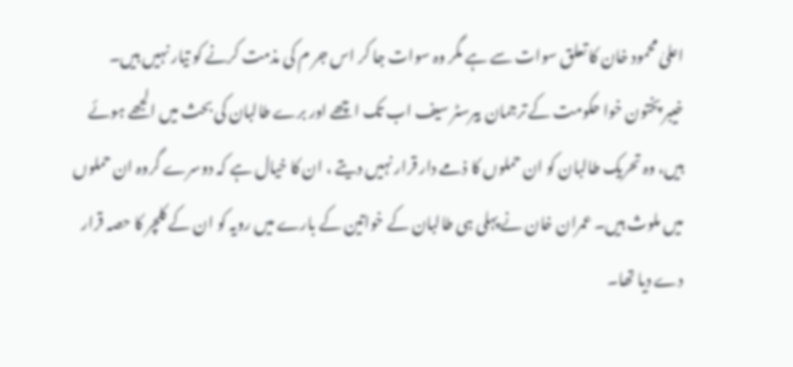اعلیٰ محمود خان کا تعلق سوات سے ہے مگر وہ سوات جا کر اس جر م کی مذمت کرنے کو تیار نہیں ہیں۔
خیبر پختون خوا حکومت کے ترجمان بیرسٹر سیف اب تک اچھے اور برے طالبان کی بحث میں الجھے ہوئے ہیں، وہ تحریک طالبان کو ان حملوں کا ذمے دار قرار نہیں دیتے ، ان کا خیال ہے کہ دوسرے گروہ ان حملوں میں ملوث ہیں۔ عمران خان نے پہلی ہی طالبان کے خواتین کے بارے میں رویہ کو ان کے کلچر کا حصہ قرار دے دیا تھا۔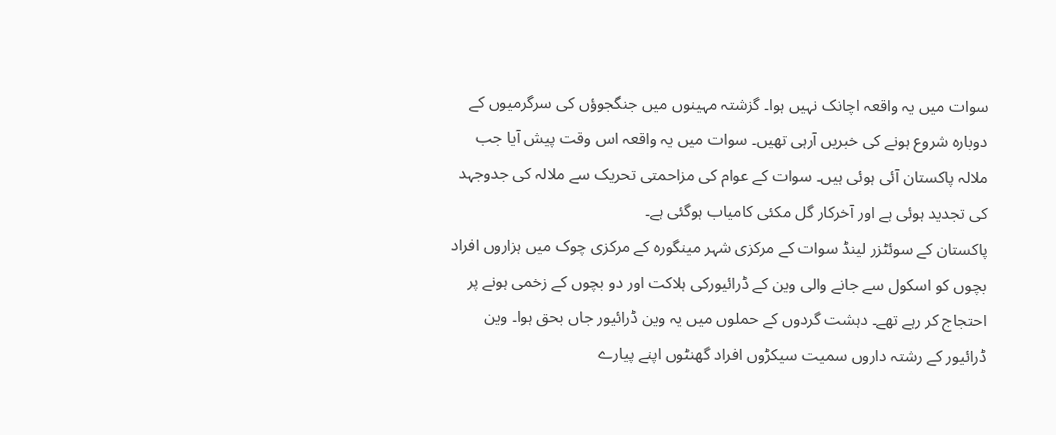سوات میں یہ واقعہ اچانک نہیں ہوا۔ گزشتہ مہینوں میں جنگجوؤں کی سرگرمیوں کے دوبارہ شروع ہونے کی خبریں آرہی تھیں۔ سوات میں یہ واقعہ اس وقت پیش آیا جب ملالہ پاکستان آئی ہوئی ہیں۔ سوات کے عوام کی مزاحمتی تحریک سے ملالہ کی جدوجہد کی تجدید ہوئی ہے اور آخرکار گل مکئی کامیاب ہوگئی ہے۔
پاکستان کے سوئٹزر لینڈ سوات کے مرکزی شہر مینگورہ کے مرکزی چوک میں ہزاروں افراد بچوں کو اسکول سے جانے والی وین کے ڈرائیورکی ہلاکت اور دو بچوں کے زخمی ہونے پر احتجاج کر رہے تھے۔ دہشت گردوں کے حملوں میں یہ وین ڈرائیور جاں بحق ہوا۔ وین ڈرائیور کے رشتہ داروں سمیت سیکڑوں افراد گھنٹوں اپنے پیارے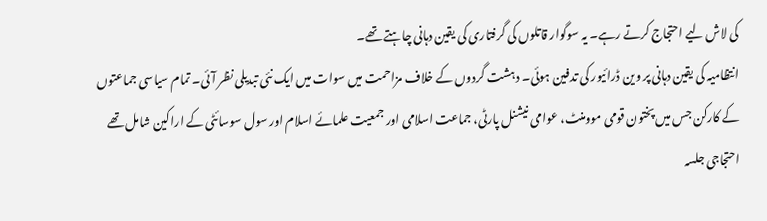کی لاش لیے احتجاج کرتے رہے۔ یہ سوگوار قاتلوں کی گرفتاری کی یقین دہانی چاہتے تھے۔
انتظامیہ کی یقین دہانی پر وین ڈرائیور کی تدفین ہوئی۔ دہشت گردوں کے خلاف مزاحمت میں سوات میں ایک نئی تبدیلی نظر آئی۔ تمام سیاسی جماعتوں کے کارکن جس میں پختون قومی موومنٹ، عوامی نیشنل پارٹی، جماعت اسلامی اور جمعیت علمائے اسلام اور سول سوسائٹی کے اراکین شامل تھے احتجاجی جلسہ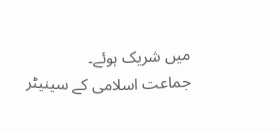میں شریک ہوئے۔
جماعت اسلامی کے سینیٹر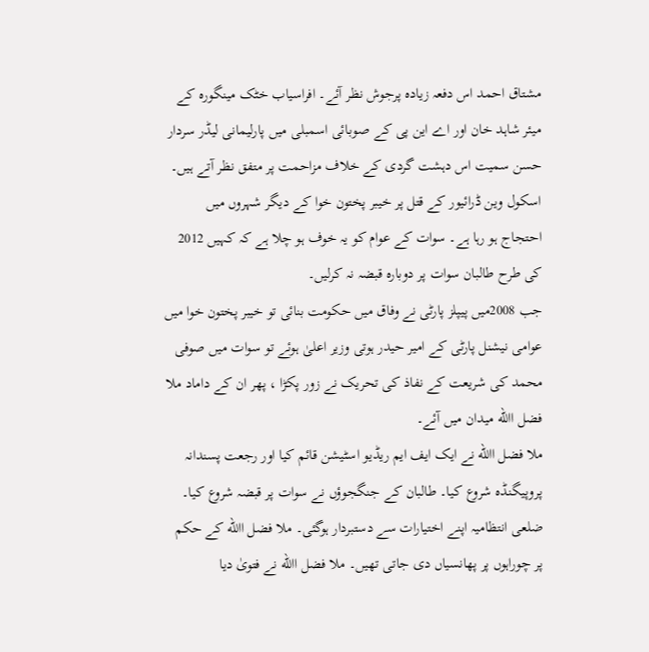مشتاق احمد اس دفعہ زیادہ پرجوش نظر آئے۔ افراسیاب خٹک مینگورہ کے میئر شاہد خان اور اے این پی کے صوبائی اسمبلی میں پارلیمانی لیڈر سردار حسن سمیت اس دہشت گردی کے خلاف مزاحمت پر متفق نظر آتے ہیں۔ اسکول وین ڈرائیور کے قتل پر خیبر پختون خوا کے دیگر شہروں میں احتجاج ہو رہا ہے۔ سوات کے عوام کو یہ خوف ہو چلا ہے کہ کہیں 2012 کی طرح طالبان سوات پر دوبارہ قبضہ نہ کرلیں۔
جب 2008میں پیپلز پارٹی نے وفاق میں حکومت بنائی تو خیبر پختون خوا میں عوامی نیشنل پارٹی کے امیر حیدر ہوتی وزیر اعلیٰ ہوئے تو سوات میں صوفی محمد کی شریعت کے نفاذ کی تحریک نے زور پکڑا ، پھر ان کے داماد ملا فضل االله میدان میں آئے۔
ملا فضل االله نے ایک ایف ایم ریڈیو اسٹیشن قائم کیا اور رجعت پسندانہ پروپیگنڈہ شروع کیا۔ طالبان کے جنگجوؤں نے سوات پر قبضہ شروع کیا۔ ضلعی انتظامیہ اپنے اختیارات سے دستبردار ہوگئی۔ ملا فضل االله کے حکم پر چوراہوں پر پھانسیاں دی جاتی تھیں۔ ملا فضل االله نے فتویٰ دیا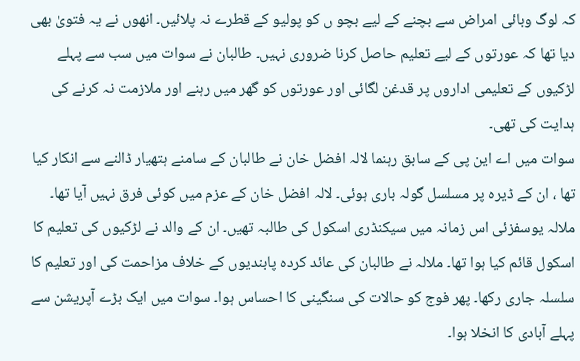کہ لوگ وبائی امراض سے بچنے کے لیے بچو ں کو پولیو کے قطرے نہ پلائیں۔ انھوں نے یہ فتویٰ بھی دیا تھا کہ عورتوں کے لیے تعلیم حاصل کرنا ضروری نہیں۔ طالبان نے سوات میں سب سے پہلے لڑکیوں کے تعلیمی اداروں پر قدغن لگائی اور عورتوں کو گھر میں رہنے اور ملازمت نہ کرنے کی ہدایت کی تھی۔
سوات میں اے این پی کے سابق رہنما لالہ افضل خان نے طالبان کے سامنے ہتھیار ڈالنے سے انکار کیا تھا ، ان کے ڈیرہ پر مسلسل گولہ باری ہوئی۔ لالہ افضل خان کے عزم میں کوئی فرق نہیں آیا تھا۔
ملالہ یوسفزئی اس زمانہ میں سیکنڈری اسکول کی طالبہ تھیں۔ ان کے والد نے لڑکیوں کی تعلیم کا اسکول قائم کیا ہوا تھا۔ ملالہ نے طالبان کی عائد کردہ پابندیوں کے خلاف مزاحمت کی اور تعلیم کا سلسلہ جاری رکھا۔ پھر فوج کو حالات کی سنگینی کا احساس ہوا۔ سوات میں ایک بڑے آپریشن سے پہلے آبادی کا انخلا ہوا۔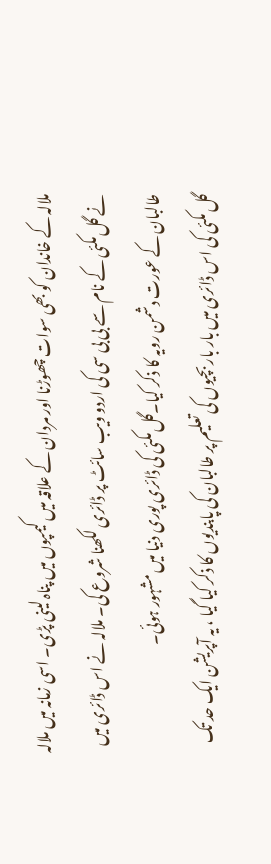ملالہ کے خاندان کو بھی سوات چھوڑنا اور مردان کے علاقہ میں کیمپوں میں پناہ لینی پڑی۔ اسی زمانہ میں ملالہ نے گل مکئی کے نام سے بی بی سی کی اردو ویب سائٹ پر ڈائری لکھنا شروع کی۔ ملالہ نے اس ڈائری میں طالبان کے عورت دشمن رویہ کا ذکر کیا۔گل مکئی کی ڈائری پوری دنیا میں مشہور ہوئی۔
گل مکئی کی اس ڈائری میں بار بار بچیوں کی تعلیم پر طالبان کی پابندیوں کا ذکر کیا گیا ، یہ آپریشن ایک حد تک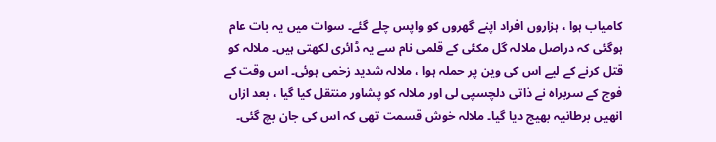کامیاب ہوا ، ہزاروں افراد اپنے گھروں کو واپس چلے گئے۔ سوات میں یہ بات عام ہوگئی کہ دراصل ملالہ گل مکئی کے قلمی نام سے یہ ڈائری لکھتی ہیں۔ ملالہ کو قتل کرنے کے لیے اس کی وین پر حملہ ہوا ، ملالہ شدید زخمی ہوئی۔ اس وقت کے فوج کے سربراہ نے ذاتی دلچسپی لی اور ملالہ کو پشاور منتقل کیا گیا ، بعد ازاں انھیں برطانیہ بھیج دیا گیا۔ ملالہ خوش قسمت تھی کہ اس کی جان بچ گئی۔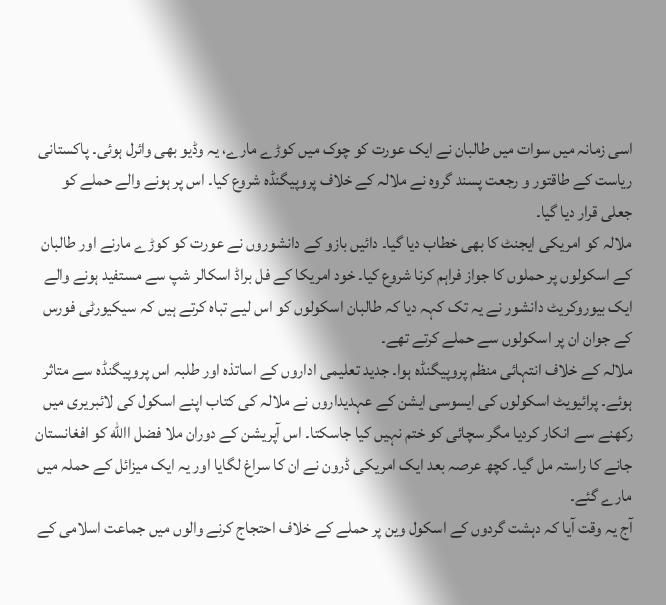اسی زمانہ میں سوات میں طالبان نے ایک عورت کو چوک میں کوڑے مارے، یہ وڈیو بھی وائرل ہوئی۔ پاکستانی ریاست کے طاقتور و رجعت پسند گروہ نے ملالہ کے خلاف پروپیگنڈہ شروع کیا۔ اس پر ہونے والے حملے کو جعلی قرار دیا گیا۔
ملالہ کو امریکی ایجنٹ کا بھی خطاب دیا گیا۔ دائیں بازو کے دانشوروں نے عورت کو کوڑے مارنے اور طالبان کے اسکولوں پر حملوں کا جواز فراہم کرنا شروع کیا۔ خود امریکا کے فل براڈ اسکالر شپ سے مستفید ہونے والے ایک بیوروکریٹ دانشور نے یہ تک کہہ دیا کہ طالبان اسکولوں کو اس لیے تباہ کرتے ہیں کہ سیکیورٹی فورس کے جوان ان پر اسکولوں سے حملے کرتے تھے۔
ملالہ کے خلاف انتہائی منظم پروپیگنڈہ ہوا۔ جدید تعلیمی اداروں کے اساتذہ اور طلبہ اس پروپیگنڈہ سے متاثر ہوئے۔ پرائیویٹ اسکولوں کی ایسوسی ایشن کے عہدیداروں نے ملالہ کی کتاب اپنے اسکول کی لائبریری میں رکھنے سے انکار کردیا مگر سچائی کو ختم نہیں کیا جاسکتا۔ اس آپریشن کے دوران ملا فضل االله کو افغانستان جانے کا راستہ مل گیا۔ کچھ عرصہ بعد ایک امریکی ڈرون نے ان کا سراغ لگایا اور یہ ایک میزائل کے حملہ میں مارے گئے۔
آج یہ وقت آیا کہ دہشت گردوں کے اسکول وین پر حملے کے خلاف احتجاج کرنے والوں میں جماعت اسلامی کے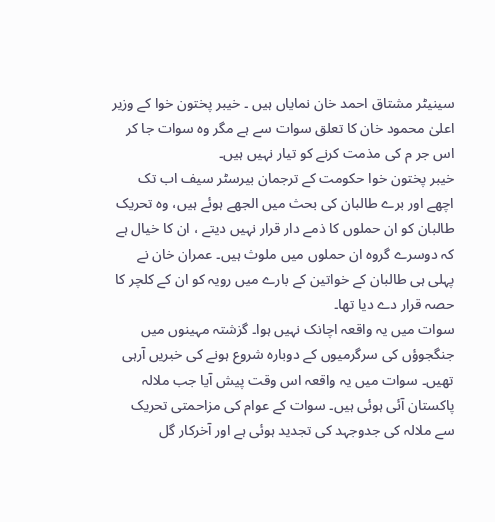سینیٹر مشتاق احمد خان نمایاں ہیں ۔ خیبر پختون خوا کے وزیر اعلیٰ محمود خان کا تعلق سوات سے ہے مگر وہ سوات جا کر اس جر م کی مذمت کرنے کو تیار نہیں ہیں۔
خیبر پختون خوا حکومت کے ترجمان بیرسٹر سیف اب تک اچھے اور برے طالبان کی بحث میں الجھے ہوئے ہیں، وہ تحریک طالبان کو ان حملوں کا ذمے دار قرار نہیں دیتے ، ان کا خیال ہے کہ دوسرے گروہ ان حملوں میں ملوث ہیں۔ عمران خان نے پہلی ہی طالبان کے خواتین کے بارے میں رویہ کو ان کے کلچر کا حصہ قرار دے دیا تھا۔
سوات میں یہ واقعہ اچانک نہیں ہوا۔ گزشتہ مہینوں میں جنگجوؤں کی سرگرمیوں کے دوبارہ شروع ہونے کی خبریں آرہی تھیں۔ سوات میں یہ واقعہ اس وقت پیش آیا جب ملالہ پاکستان آئی ہوئی ہیں۔ سوات کے عوام کی مزاحمتی تحریک سے ملالہ کی جدوجہد کی تجدید ہوئی ہے اور آخرکار گل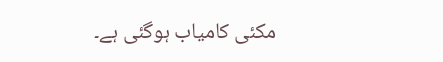مکئی کامیاب ہوگئی ہے۔